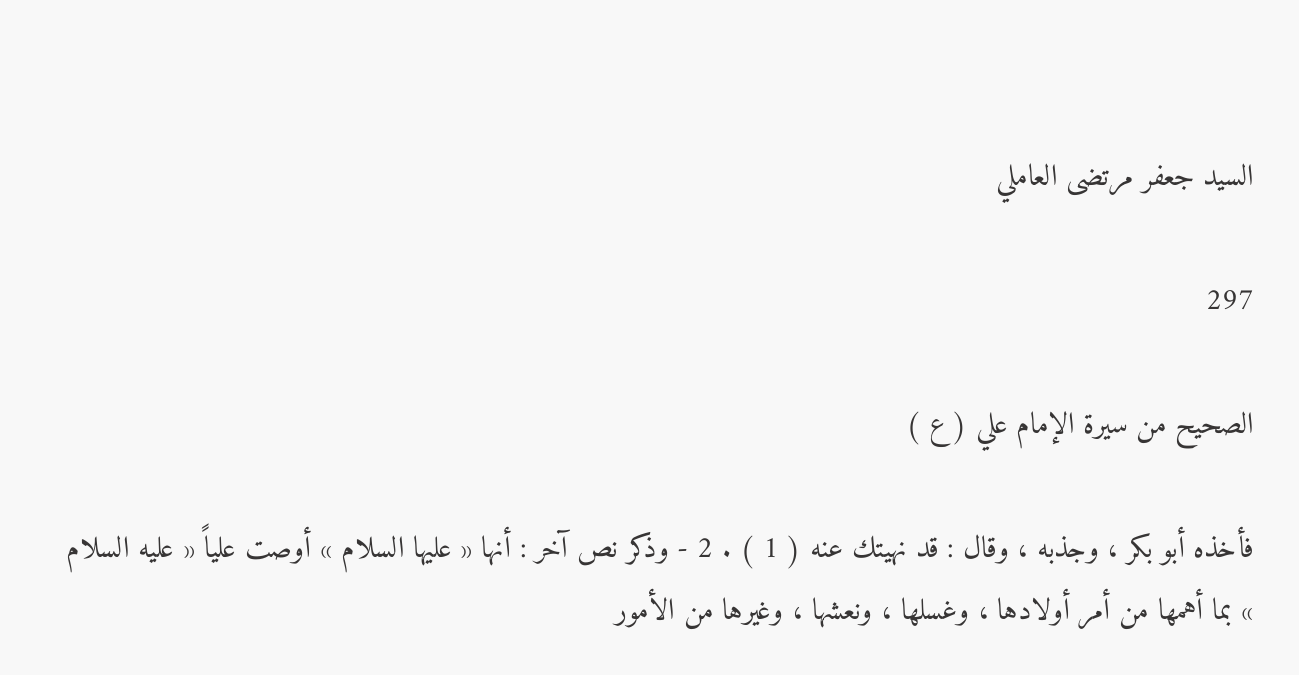السيد جعفر مرتضى العاملي

297

الصحيح من سيرة الإمام علي ( ع )

فأخذه أبو بكر ، وجذبه ، وقال : قد نهيتك عنه ( 1 ) . 2 - وذكر نص آخر : أنها « عليها السلام » أوصت علياً « عليه السلام » بما أهمها من أمر أولادها ، وغسلها ، ونعشها ، وغيرها من الأمور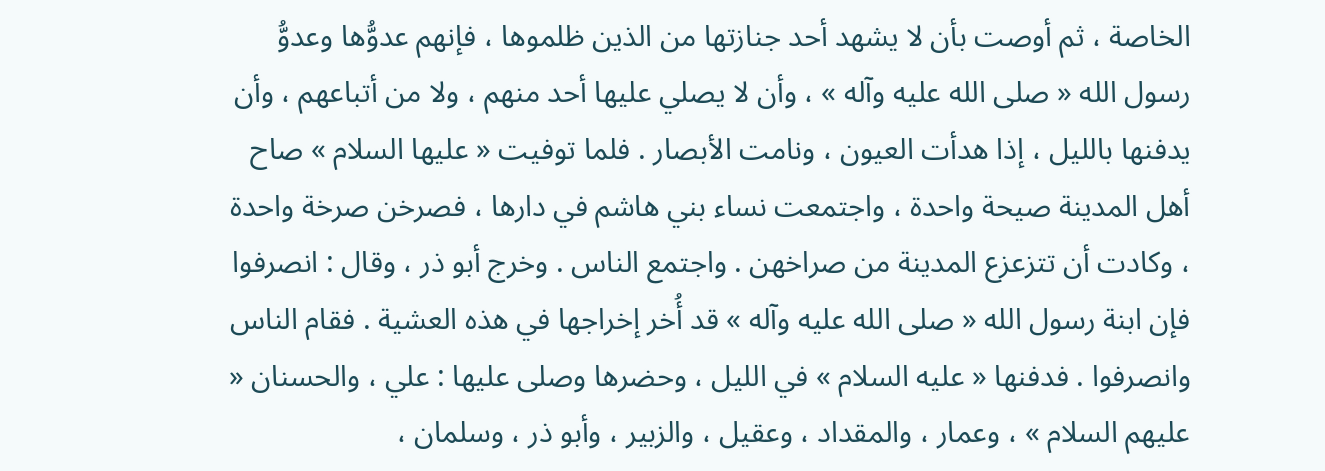الخاصة ، ثم أوصت بأن لا يشهد أحد جنازتها من الذين ظلموها ، فإنهم عدوُّها وعدوُّ رسول الله « صلى الله عليه وآله » ، وأن لا يصلي عليها أحد منهم ، ولا من أتباعهم ، وأن يدفنها بالليل ، إذا هدأت العيون ، ونامت الأبصار . فلما توفيت « عليها السلام » صاح أهل المدينة صيحة واحدة ، واجتمعت نساء بني هاشم في دارها ، فصرخن صرخة واحدة ، وكادت أن تتزعزع المدينة من صراخهن . واجتمع الناس . وخرج أبو ذر ، وقال : انصرفوا فإن ابنة رسول الله « صلى الله عليه وآله » قد أُخر إخراجها في هذه العشية . فقام الناس وانصرفوا . فدفنها « عليه السلام » في الليل ، وحضرها وصلى عليها : علي ، والحسنان « عليهم السلام » ، وعمار ، والمقداد ، وعقيل ، والزبير ، وأبو ذر ، وسلمان ،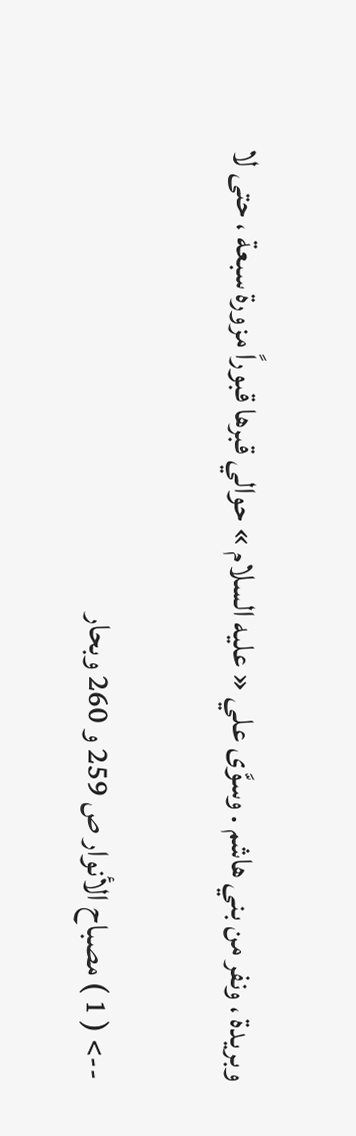وبريدة ، ونفر من بني هاشم . وسوَّى علي « عليه السلام » حوالي قبرها قبوراً مزورة سبعة ، حتى لا

--> ( 1 ) مصباح الأنوار ص 259 و 260 وبحار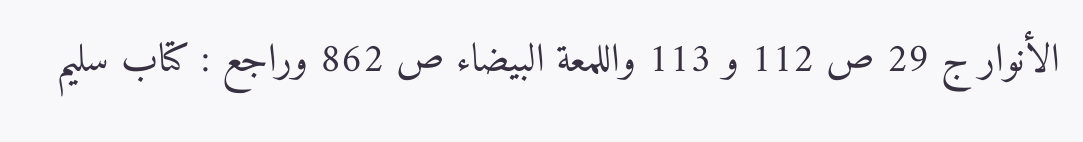الأنوار ج 29 ص 112 و 113 واللمعة البيضاء ص 862 وراجع : كتاب سليم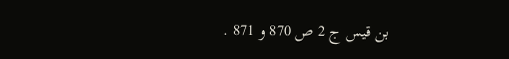بن قيس ج 2 ص 870 و 871 .